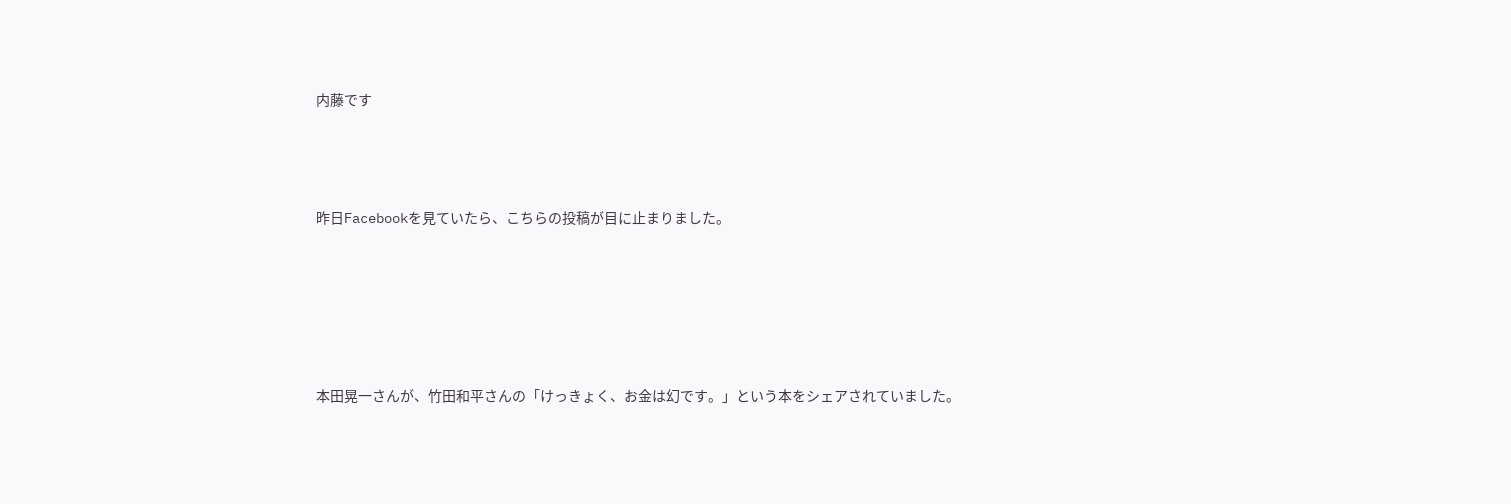内藤です



昨日Facebookを見ていたら、こちらの投稿が目に止まりました。





本田晃一さんが、竹田和平さんの「けっきょく、お金は幻です。」という本をシェアされていました。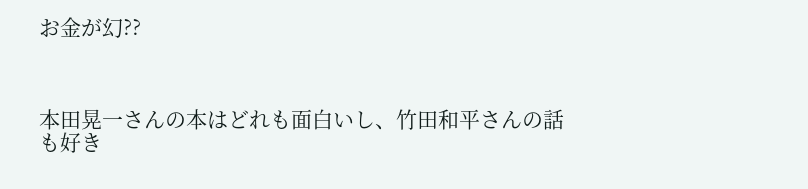お金が幻??



本田晃一さんの本はどれも面白いし、竹田和平さんの話も好き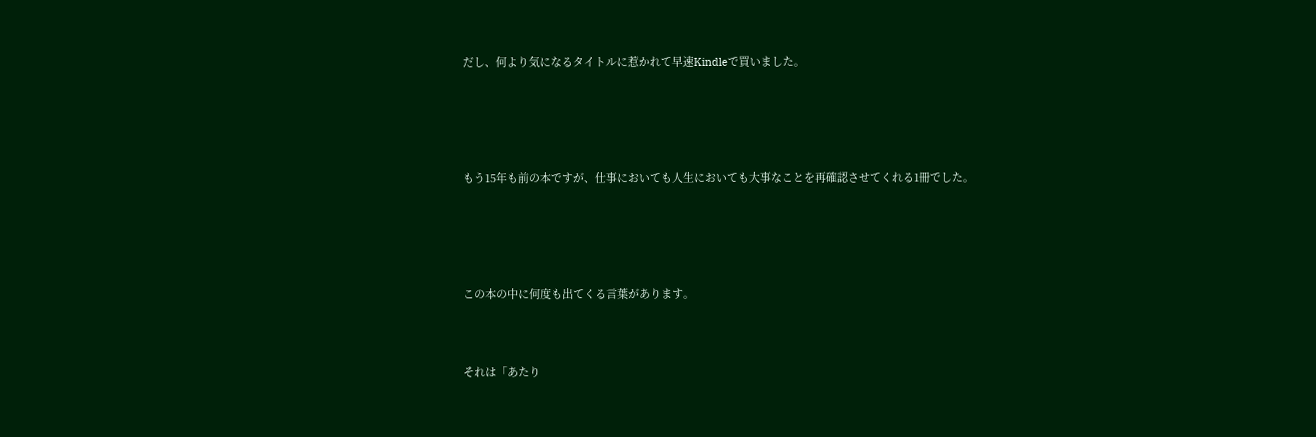だし、何より気になるタイトルに惹かれて早速Kindleで買いました。





もう15年も前の本ですが、仕事においても人生においても大事なことを再確認させてくれる1冊でした。





この本の中に何度も出てくる言葉があります。



それは「あたり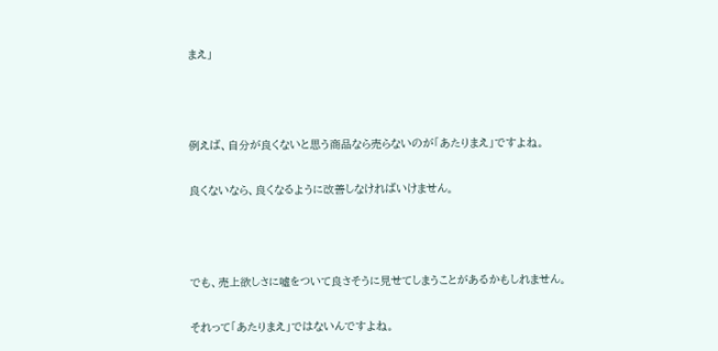まえ」



例えば、自分が良くないと思う商品なら売らないのが「あたりまえ」ですよね。

良くないなら、良くなるように改善しなければいけません。



でも、売上欲しさに嘘をついて良さそうに見せてしまうことがあるかもしれません。

それって「あたりまえ」ではないんですよね。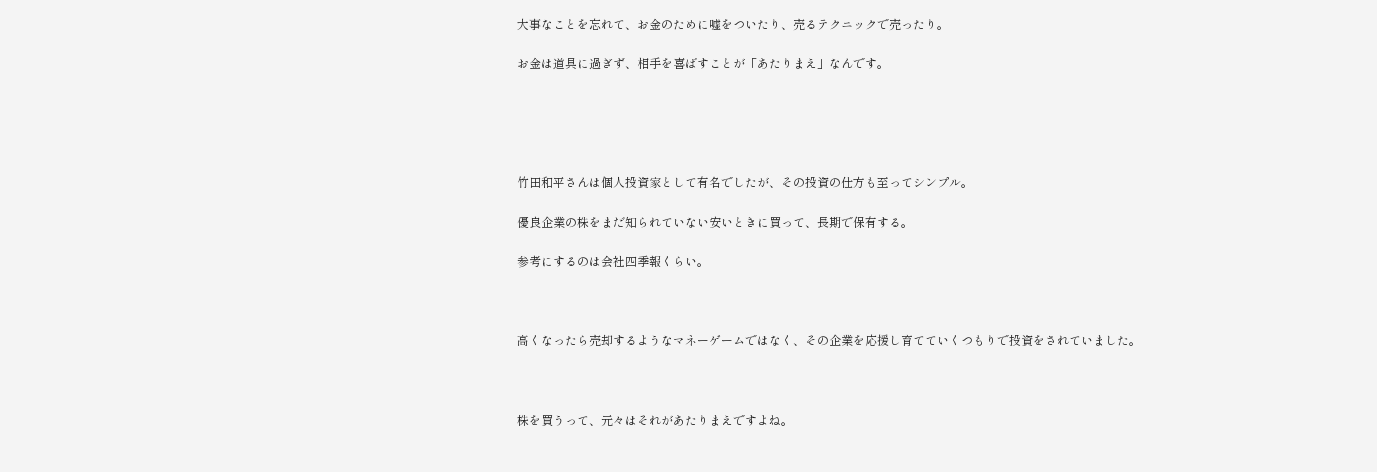大事なことを忘れて、お金のために嘘をついたり、売るテクニックで売ったり。

お金は道具に過ぎず、相手を喜ばすことが「あたりまえ」なんです。





竹田和平さんは個人投資家として有名でしたが、その投資の仕方も至ってシンプル。

優良企業の株をまだ知られていない安いときに買って、長期で保有する。

参考にするのは会社四季報くらい。



高くなったら売却するようなマネーゲームではなく、その企業を応援し育てていくつもりで投資をされていました。



株を買うって、元々はそれがあたりまえですよね。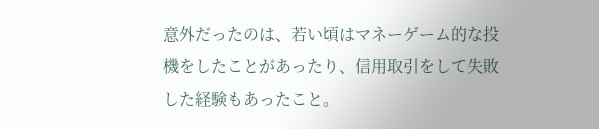意外だったのは、若い頃はマネーゲーム的な投機をしたことがあったり、信用取引をして失敗した経験もあったこと。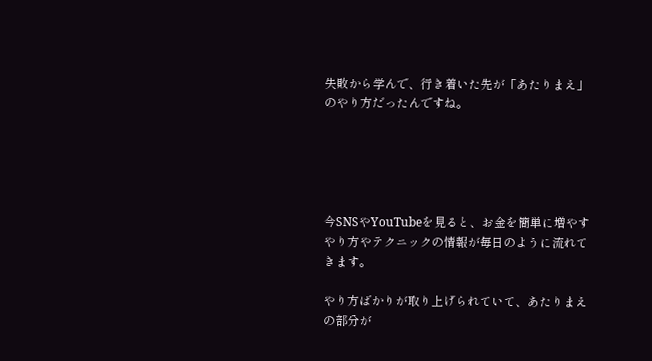失敗から学んで、行き着いた先が「あたりまえ」のやり方だったんですね。





今SNSやYouTubeを見ると、お金を簡単に増やすやり方やテクニックの情報が毎日のように流れてきます。

やり方ばかりが取り上げられていて、あたりまえの部分が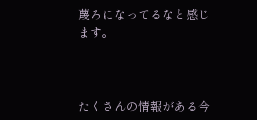蔑ろになってるなと感じます。



たくさんの情報がある今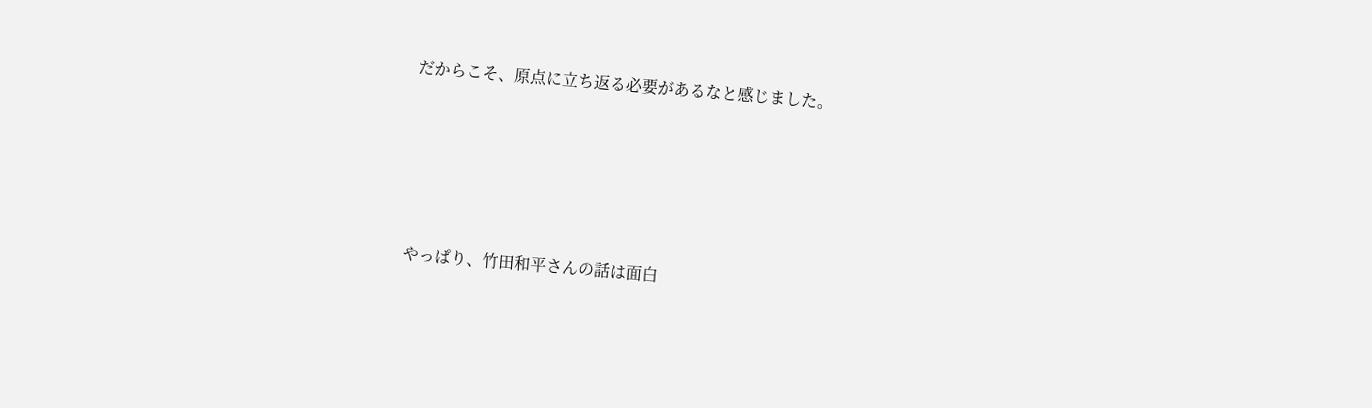だからこそ、原点に立ち返る必要があるなと感じました。





やっぱり、竹田和平さんの話は面白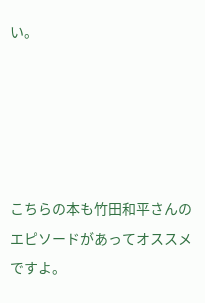い。





こちらの本も竹田和平さんのエピソードがあってオススメですよ。